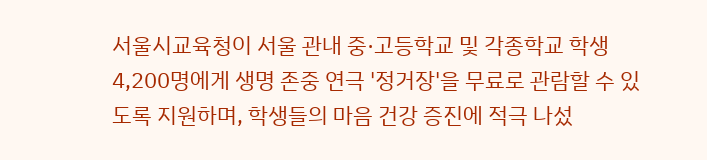서울시교육청이 서울 관내 중·고등학교 및 각종학교 학생 4,200명에게 생명 존중 연극 '정거장'을 무료로 관람할 수 있도록 지원하며, 학생들의 마음 건강 증진에 적극 나섰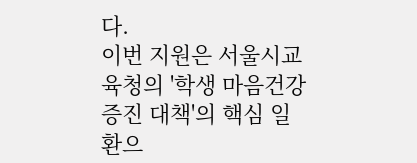다.
이번 지원은 서울시교육청의 '학생 마음건강 증진 대책'의 핵심 일환으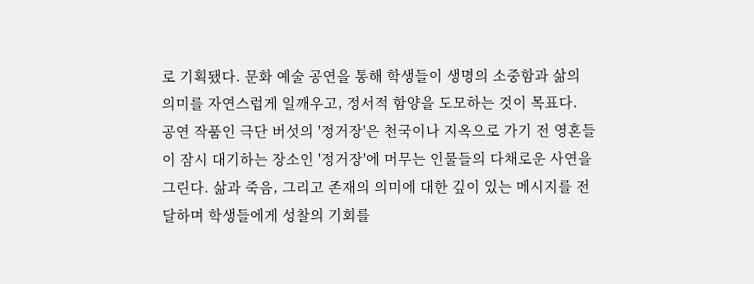로 기획됐다. 문화 예술 공연을 통해 학생들이 생명의 소중함과 삶의 의미를 자연스럽게 일깨우고, 정서적 함양을 도모하는 것이 목표다.
공연 작품인 극단 버섯의 '정거장'은 천국이나 지옥으로 가기 전 영혼들이 잠시 대기하는 장소인 '정거장'에 머무는 인물들의 다채로운 사연을 그린다. 삶과 죽음, 그리고 존재의 의미에 대한 깊이 있는 메시지를 전달하며 학생들에게 성찰의 기회를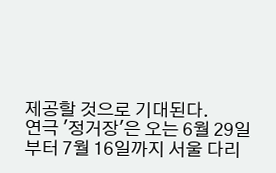제공할 것으로 기대된다.
연극 '정거장'은 오는 6월 29일부터 7월 16일까지 서울 다리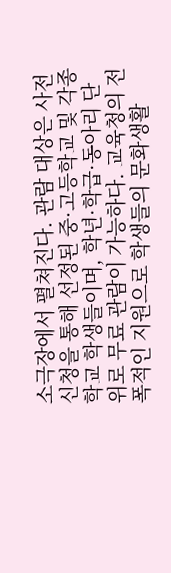소극장에서 펼쳐진다. 관람 대상은 사전 신청을 통해 선정된 중·고등학교 및 각종학교 학생들이며, 학년·학급·동아리 단위로 무료 관람이 가능하다. 교육청의 전폭적인 지원으로 학생들의 문화생활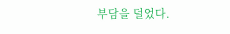부담을 덜었다.